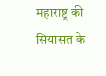महाराष्ट्र की सियासत के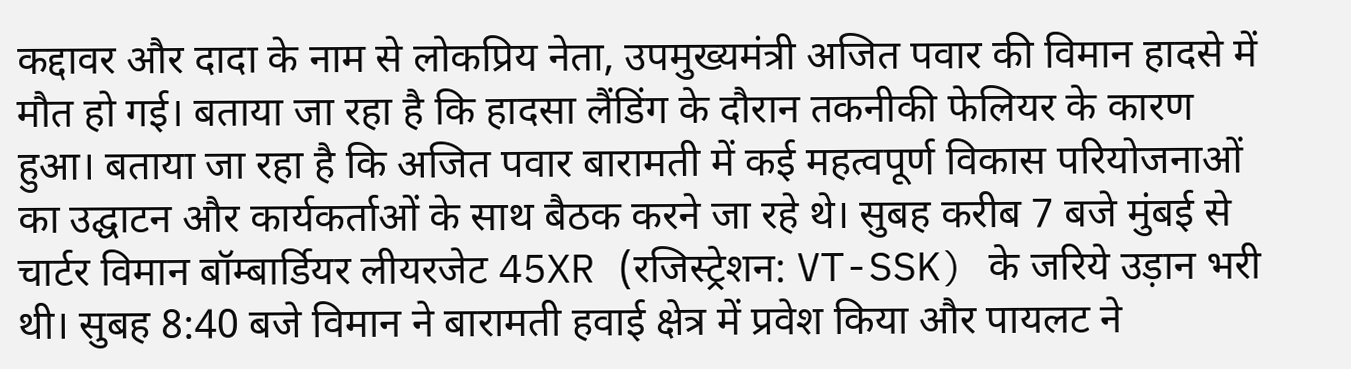कद्दावर और दादा के नाम से लोकप्रिय नेता, उपमुख्यमंत्री अजित पवार की विमान हादसे में मौत हो गई। बताया जा रहा है कि हादसा लैंडिंग के दौरान तकनीकी फेलियर के कारण हुआ। बताया जा रहा है कि अजित पवार बारामती में कई महत्वपूर्ण विकास परियोजनाओं का उद्घाटन और कार्यकर्ताओं के साथ बैठक करने जा रहे थे। सुबह करीब 7 बजे मुंबई से चार्टर विमान बॉम्बार्डियर लीयरजेट 45XR (रजिस्ट्रेशन: VT-SSK) के जरिये उड़ान भरी थी। सुबह 8:40 बजे विमान ने बारामती हवाई क्षेत्र में प्रवेश किया और पायलट ने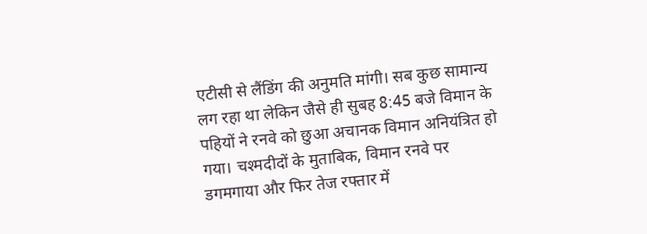एटीसी से लैंडिंग की अनुमति मांगी। सब कुछ सामान्य लग रहा था लेकिन जैसे ही सुबह 8:45 बजे विमान के पहियों ने रनवे को छुआ अचानक विमान अनियंत्रित हो गया। चश्मदीदों के मुताबिक, विमान रनवे पर डगमगाया और फिर तेज रफ्तार में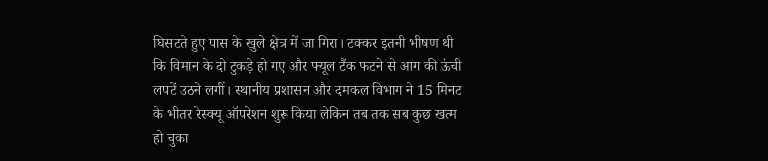घिसटते हुए पास के खुले क्षेत्र में जा गिरा। टक्कर इतनी भीषण थी कि विमान के दो टुकड़े हो गए और फ्यूल टैंक फटने से आग की ऊंची लपटें उठने लगीं। स्थानीय प्रशासन और दमकल विभाग ने 15 मिनट के भीतर रेस्क्यू ऑपरेशन शुरू किया लेकिन तब तक सब कुछ खत्म हो चुका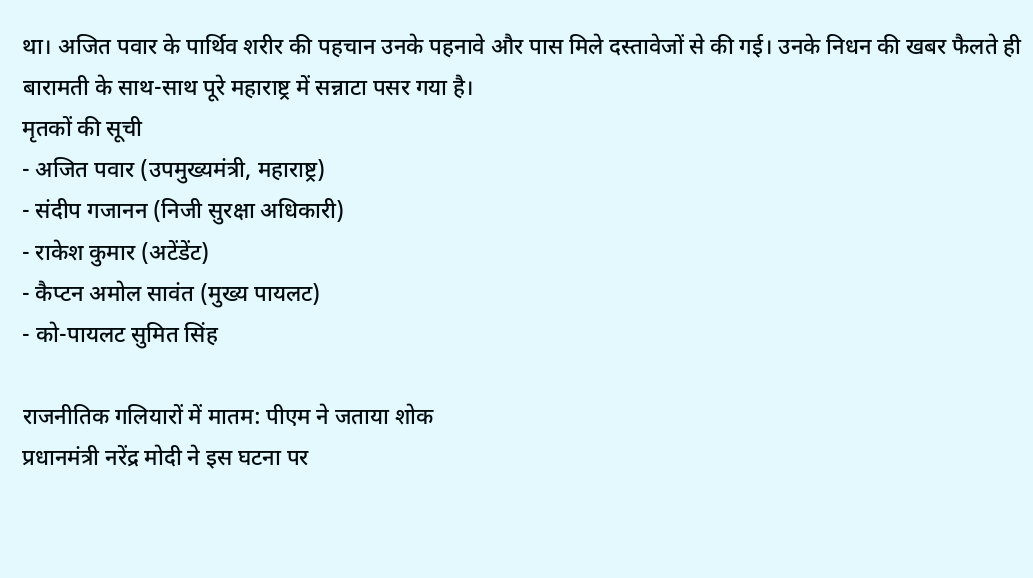था। अजित पवार के पार्थिव शरीर की पहचान उनके पहनावे और पास मिले दस्तावेजों से की गई। उनके निधन की खबर फैलते ही बारामती के साथ-साथ पूरे महाराष्ट्र में सन्नाटा पसर गया है।
मृतकों की सूची
- अजित पवार (उपमुख्यमंत्री, महाराष्ट्र)
- संदीप गजानन (निजी सुरक्षा अधिकारी)
- राकेश कुमार (अटेंडेंट)
- कैप्टन अमोल सावंत (मुख्य पायलट)
- को-पायलट सुमित सिंह

राजनीतिक गलियारों में मातम: पीएम ने जताया शोक
प्रधानमंत्री नरेंद्र मोदी ने इस घटना पर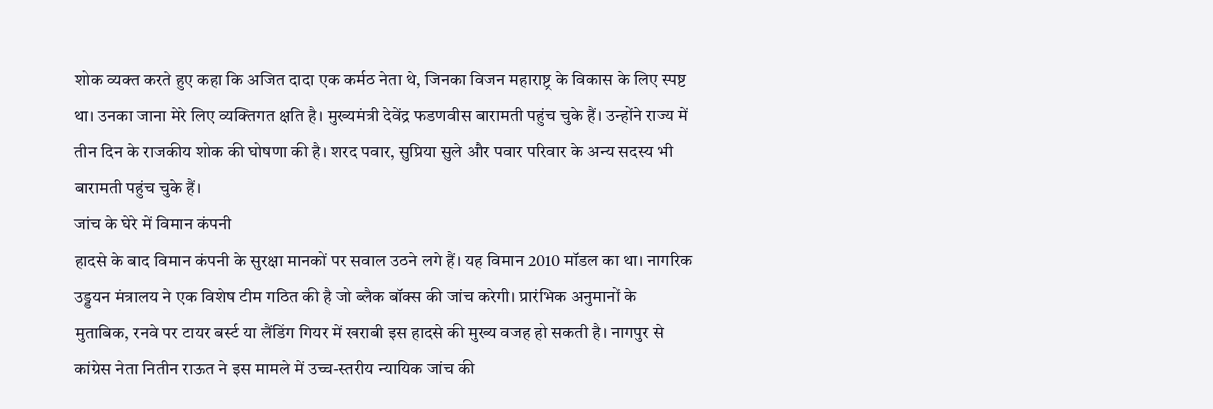शोक व्यक्त करते हुए कहा कि अजित दादा एक कर्मठ नेता थे, जिनका विजन महाराष्ट्र के विकास के लिए स्पष्ट था। उनका जाना मेरे लिए व्यक्तिगत क्षति है। मुख्यमंत्री देवेंद्र फडणवीस बारामती पहुंच चुके हैं। उन्होंने राज्य में तीन दिन के राजकीय शोक की घोषणा की है। शरद पवार, सुप्रिया सुले और पवार परिवार के अन्य सदस्य भी बारामती पहुंच चुके हैं।
जांच के घेरे में विमान कंपनी
हादसे के बाद विमान कंपनी के सुरक्षा मानकों पर सवाल उठने लगे हैं। यह विमान 2010 मॉडल का था। नागरिक उड्डयन मंत्रालय ने एक विशेष टीम गठित की है जो ब्लैक बॉक्स की जांच करेगी। प्रारंभिक अनुमानों के मुताबिक, रनवे पर टायर बर्स्ट या लैंडिंग गियर में खराबी इस हादसे की मुख्य वजह हो सकती है। नागपुर से कांग्रेस नेता नितीन राऊत ने इस मामले में उच्च-स्तरीय न्यायिक जांच की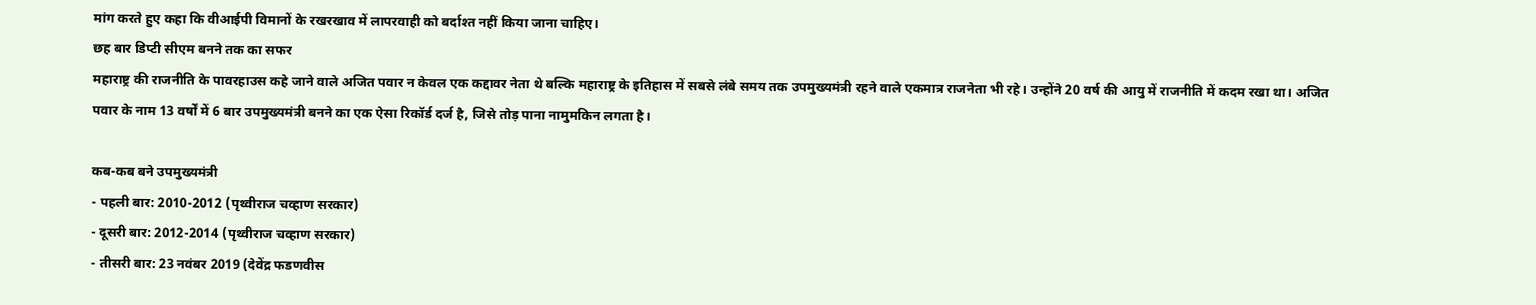मांग करते हुए कहा कि वीआईपी विमानों के रखरखाव में लापरवाही को बर्दाश्त नहीं किया जाना चाहिए।
छह बार डिप्टी सीएम बनने तक का सफर
महाराष्ट्र की राजनीति के पावरहाउस कहे जाने वाले अजित पवार न केवल एक कद्दावर नेता थे बल्कि महाराष्ट्र के इतिहास में सबसे लंबे समय तक उपमुख्यमंत्री रहने वाले एकमात्र राजनेता भी रहे। उन्होंने 20 वर्ष की आयु में राजनीति में कदम रखा था। अजित पवार के नाम 13 वर्षों में 6 बार उपमुख्यमंत्री बनने का एक ऐसा रिकॉर्ड दर्ज है, जिसे तोड़ पाना नामुमकिन लगता है।

कब-कब बने उपमुख्यमंत्री
- पहली बार: 2010-2012 (पृथ्वीराज चव्हाण सरकार)
- दूसरी बार: 2012-2014 (पृथ्वीराज चव्हाण सरकार)
- तीसरी बार: 23 नवंबर 2019 (देवेंद्र फडणवीस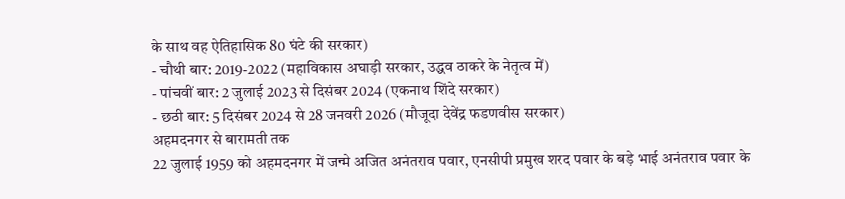के साथ वह ऐतिहासिक 80 घंटे की सरकार)
- चौथी बार: 2019-2022 (महाविकास अघाड़ी सरकार, उद्धव ठाकरे के नेतृत्व में)
- पांचवीं बार: 2 जुलाई 2023 से दिसंबर 2024 (एकनाथ शिंदे सरकार)
- छठी बार: 5 दिसंबर 2024 से 28 जनवरी 2026 (मौजूदा देवेंद्र फडणवीस सरकार)
अहमदनगर से बारामती तक
22 जुलाई 1959 को अहमदनगर में जन्मे अजित अनंतराव पवार, एनसीपी प्रमुख शरद पवार के बड़े भाई अनंतराव पवार के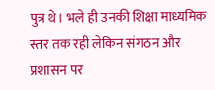पुत्र थे। भले ही उनकी शिक्षा माध्यमिक स्तर तक रही लेकिन संगठन और प्रशासन पर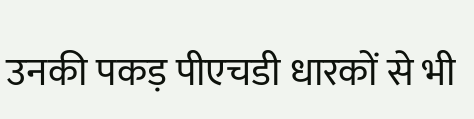उनकी पकड़ पीएचडी धारकों से भी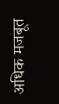अधिक मजबूत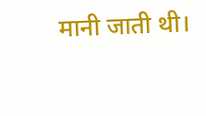मानी जाती थी।